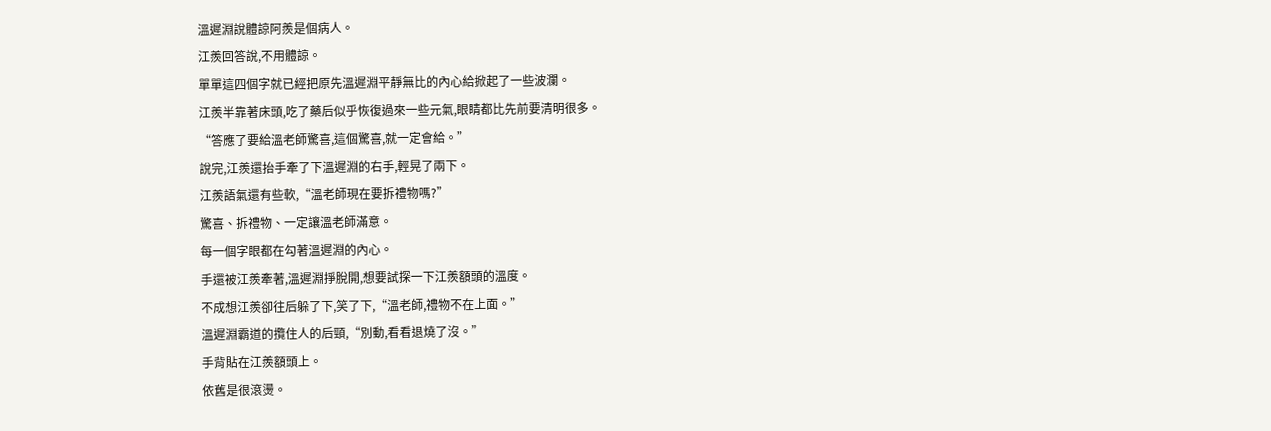溫遲淵說體諒阿羨是個病人。
江羨回答說,不用體諒。
單單這四個字就已經把原先溫遲淵平靜無比的內心給掀起了一些波瀾。
江羨半靠著床頭,吃了藥后似乎恢復過來一些元氣,眼睛都比先前要清明很多。
“答應了要給溫老師驚喜,這個驚喜,就一定會給。”
說完,江羨還抬手牽了下溫遲淵的右手,輕晃了兩下。
江羨語氣還有些軟,“溫老師現在要拆禮物嗎?”
驚喜、拆禮物、一定讓溫老師滿意。
每一個字眼都在勾著溫遲淵的內心。
手還被江羨牽著,溫遲淵掙脫開,想要試探一下江羨額頭的溫度。
不成想江羨卻往后躲了下,笑了下,“溫老師,禮物不在上面。”
溫遲淵霸道的攬住人的后頸,“別動,看看退燒了沒。”
手背貼在江羨額頭上。
依舊是很滾燙。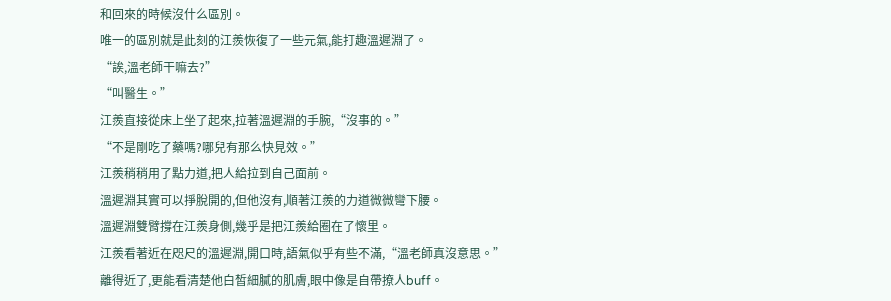和回來的時候沒什么區別。
唯一的區別就是此刻的江羨恢復了一些元氣,能打趣溫遲淵了。
“誒,溫老師干嘛去?”
“叫醫生。”
江羨直接從床上坐了起來,拉著溫遲淵的手腕,“沒事的。”
“不是剛吃了藥嗎?哪兒有那么快見效。”
江羨稍稍用了點力道,把人給拉到自己面前。
溫遲淵其實可以掙脫開的,但他沒有,順著江羨的力道微微彎下腰。
溫遲淵雙臂撐在江羨身側,幾乎是把江羨給圈在了懷里。
江羨看著近在咫尺的溫遲淵,開口時,語氣似乎有些不滿,“溫老師真沒意思。”
離得近了,更能看清楚他白皙細膩的肌膚,眼中像是自帶撩人buff。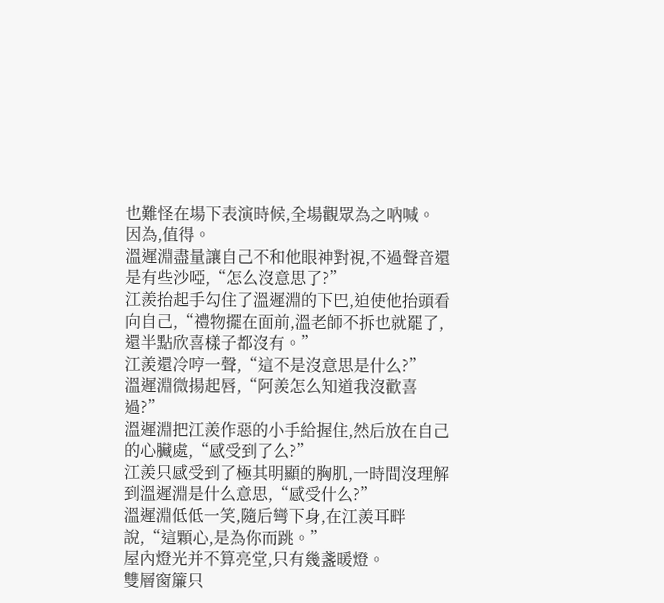也難怪在場下表演時候,全場觀眾為之吶喊。
因為,值得。
溫遲淵盡量讓自己不和他眼神對視,不過聲音還是有些沙啞,“怎么沒意思了?”
江羨抬起手勾住了溫遲淵的下巴,迫使他抬頭看向自己,“禮物擺在面前,溫老師不拆也就罷了,還半點欣喜樣子都沒有。”
江羨還冷哼一聲,“這不是沒意思是什么?”
溫遲淵微揚起唇,“阿羨怎么知道我沒歡喜過?”
溫遲淵把江羨作惡的小手給握住,然后放在自己的心臟處,“感受到了么?”
江羨只感受到了極其明顯的胸肌,一時間沒理解到溫遲淵是什么意思,“感受什么?”
溫遲淵低低一笑,隨后彎下身,在江羨耳畔說,“這顆心,是為你而跳。”
屋內燈光并不算亮堂,只有幾盞暖燈。
雙層窗簾只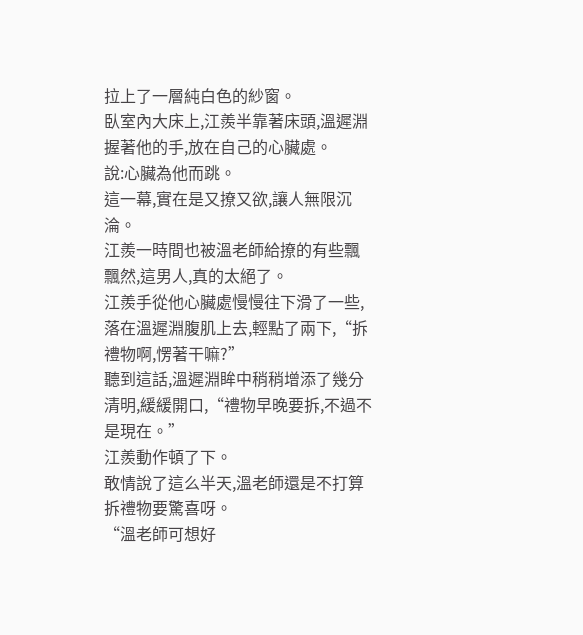拉上了一層純白色的紗窗。
臥室內大床上,江羨半靠著床頭,溫遲淵握著他的手,放在自己的心臟處。
說:心臟為他而跳。
這一幕,實在是又撩又欲,讓人無限沉淪。
江羨一時間也被溫老師給撩的有些飄飄然,這男人,真的太絕了。
江羨手從他心臟處慢慢往下滑了一些,落在溫遲淵腹肌上去,輕點了兩下,“拆禮物啊,愣著干嘛?”
聽到這話,溫遲淵眸中稍稍增添了幾分清明,緩緩開口,“禮物早晚要拆,不過不是現在。”
江羨動作頓了下。
敢情說了這么半天,溫老師還是不打算拆禮物要驚喜呀。
“溫老師可想好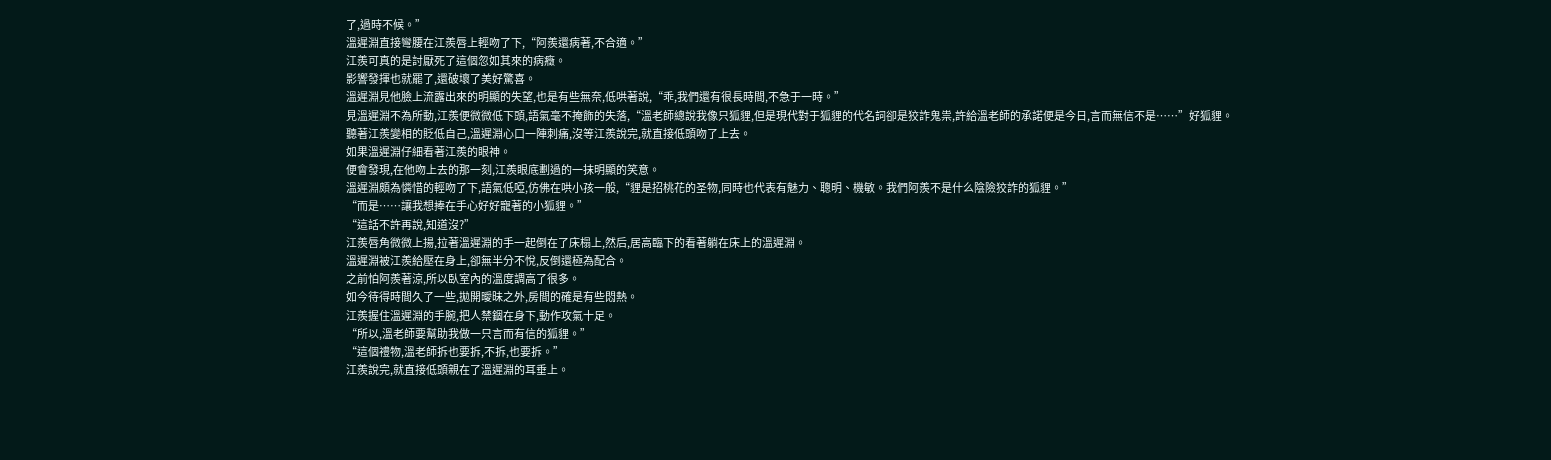了,過時不候。”
溫遲淵直接彎腰在江羨唇上輕吻了下,“阿羨還病著,不合適。”
江羨可真的是討厭死了這個忽如其來的病癥。
影響發揮也就罷了,還破壞了美好驚喜。
溫遲淵見他臉上流露出來的明顯的失望,也是有些無奈,低哄著說,“乖,我們還有很長時間,不急于一時。”
見溫遲淵不為所動,江羨便微微低下頭,語氣毫不掩飾的失落,“溫老師總說我像只狐貍,但是現代對于狐貍的代名詞卻是狡詐鬼祟,許給溫老師的承諾便是今日,言而無信不是……”好狐貍。
聽著江羨變相的貶低自己,溫遲淵心口一陣刺痛,沒等江羨說完,就直接低頭吻了上去。
如果溫遲淵仔細看著江羨的眼神。
便會發現,在他吻上去的那一刻,江羨眼底劃過的一抹明顯的笑意。
溫遲淵頗為憐惜的輕吻了下,語氣低啞,仿佛在哄小孩一般,“貍是招桃花的圣物,同時也代表有魅力、聰明、機敏。我們阿羨不是什么陰險狡詐的狐貍。”
“而是……讓我想捧在手心好好寵著的小狐貍。”
“這話不許再說,知道沒?”
江羨唇角微微上揚,拉著溫遲淵的手一起倒在了床榻上,然后,居高臨下的看著躺在床上的溫遲淵。
溫遲淵被江羨給壓在身上,卻無半分不悅,反倒還極為配合。
之前怕阿羨著涼,所以臥室內的溫度調高了很多。
如今待得時間久了一些,拋開曖昧之外,房間的確是有些悶熱。
江羨握住溫遲淵的手腕,把人禁錮在身下,動作攻氣十足。
“所以,溫老師要幫助我做一只言而有信的狐貍。”
“這個禮物,溫老師拆也要拆,不拆,也要拆。”
江羨說完,就直接低頭親在了溫遲淵的耳垂上。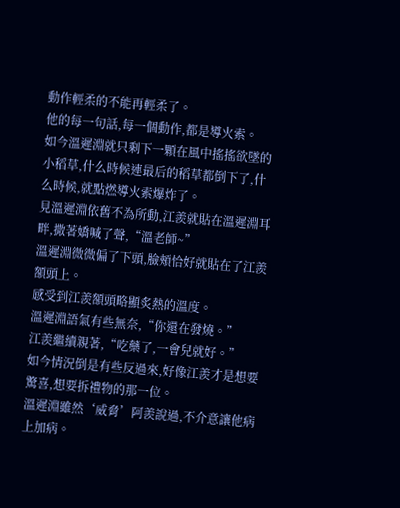動作輕柔的不能再輕柔了。
他的每一句話,每一個動作,都是導火索。
如今溫遲淵就只剩下一顆在風中搖搖欲墜的小稻草,什么時候連最后的稻草都倒下了,什么時候,就點燃導火索爆炸了。
見溫遲淵依舊不為所動,江羨就貼在溫遲淵耳畔,撒著嬌喊了聲,“溫老師~”
溫遲淵微微偏了下頭,臉頰恰好就貼在了江羨額頭上。
感受到江羨額頭略顯炙熱的溫度。
溫遲淵語氣有些無奈,“你還在發燒。”
江羨繼續親著,“吃藥了,一會兒就好。”
如今情況倒是有些反過來,好像江羨才是想要驚喜,想要拆禮物的那一位。
溫遲淵雖然‘威脅’阿羨說過,不介意讓他病上加病。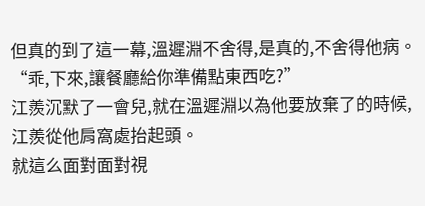但真的到了這一幕,溫遲淵不舍得,是真的,不舍得他病。
“乖,下來,讓餐廳給你準備點東西吃?”
江羨沉默了一會兒,就在溫遲淵以為他要放棄了的時候,江羨從他肩窩處抬起頭。
就這么面對面對視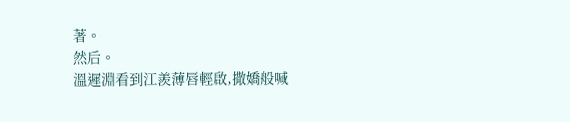著。
然后。
溫遲淵看到江羨薄唇輕啟,撒嬌般喊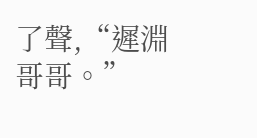了聲,“遲淵哥哥。”